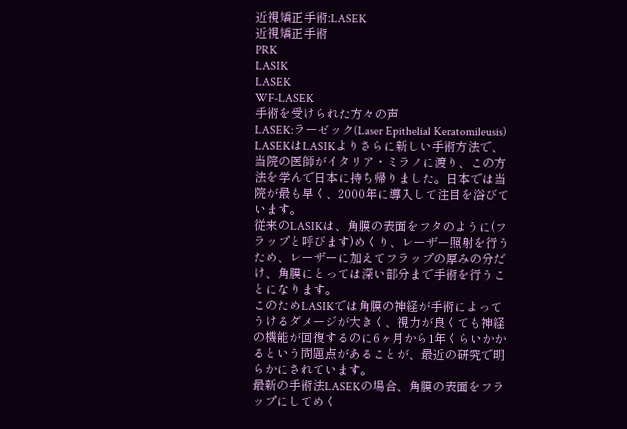近視矯正手術:LASEK
近視矯正手術
PRK
LASIK
LASEK
WF-LASEK
手術を受けられた方々の声
LASEK:ラーゼック(Laser Epithelial Keratomileusis)
LASEKはLASIKよりさらに新しい手術方法で、当院の医師がイタリア・ミラノに渡り、この方法を学んで日本に持ち帰りました。日本では当院が最も早く、2000年に導入して注目を浴びています。
従来のLASIKは、角膜の表面をフタのように(フラップと呼びます)めくり、レーザー照射を行うため、レーザーに加えてフラップの厚みの分だけ、角膜にとっては深い部分まで手術を行うことになります。
このためLASIKでは角膜の神経が手術によってうけるダメージが大きく、視力が良くても神経の機能が回復するのに6ヶ月から1年くらいかかるという問題点があることが、最近の研究で明らかにされています。
最新の手術法LASEKの場合、角膜の表面をフラップにしてめく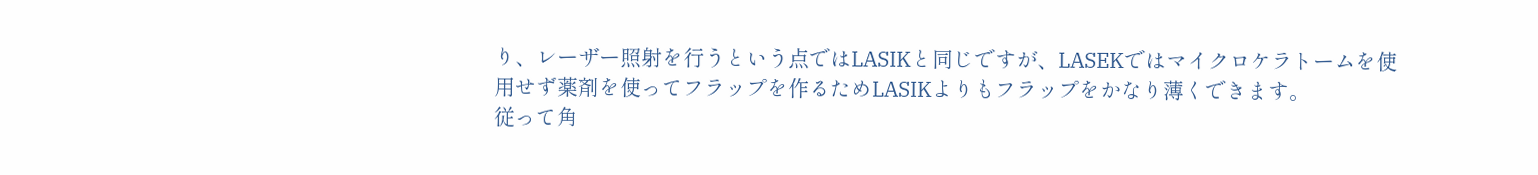り、レーザー照射を行うという点ではLASIKと同じですが、LASEKではマイクロケラトームを使用せず薬剤を使ってフラップを作るためLASIKよりもフラップをかなり薄くできます。
従って角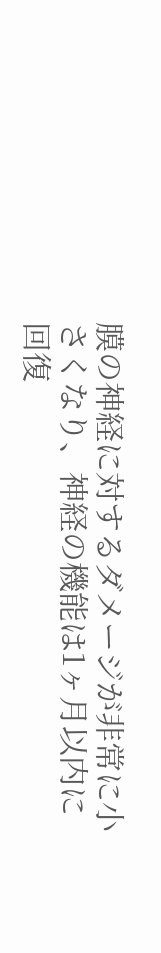膜の神経に対するダメージが非常に小さくなり、神経の機能は1ヶ月以内に回復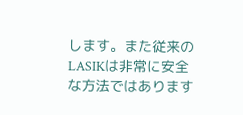します。また従来のLASIKは非常に安全な方法ではあります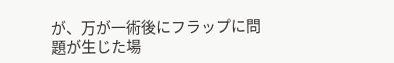が、万が一術後にフラップに問題が生じた場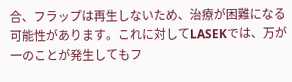合、フラップは再生しないため、治療が困難になる可能性があります。これに対してLASEKでは、万が一のことが発生してもフ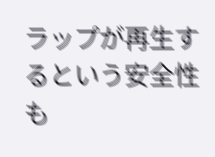ラップが再生するという安全性も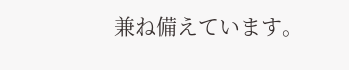兼ね備えています。